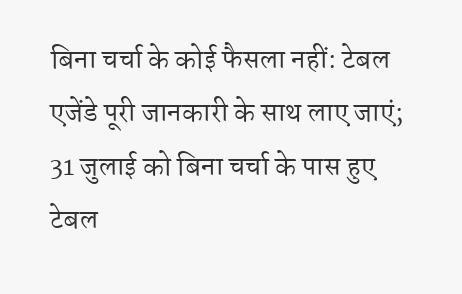बिना चर्चा के कोई फैसला नहीं: टेबल एजेंडे पूरी जानकारी के साथ लाए जाएं; 31 जुलाई को बिना चर्चा के पास हुए टेबल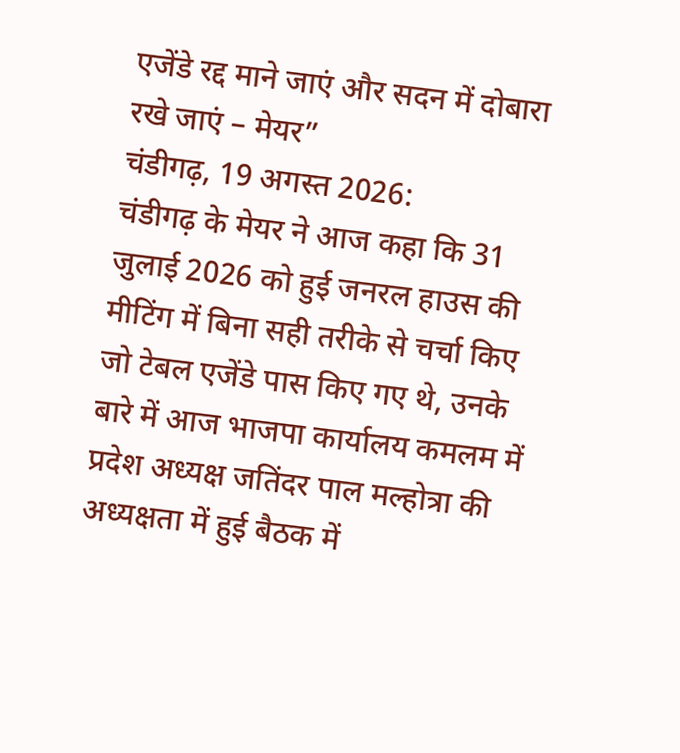एजेंडे रद्द माने जाएं और सदन में दोबारा रखे जाएं – मेयर”
चंडीगढ़, 19 अगस्त 2026:
चंडीगढ़ के मेयर ने आज कहा कि 31 जुलाई 2026 को हुई जनरल हाउस की मीटिंग में बिना सही तरीके से चर्चा किए जो टेबल एजेंडे पास किए गए थे, उनके बारे में आज भाजपा कार्यालय कमलम में प्रदेश अध्यक्ष जतिंदर पाल मल्होत्रा की अध्यक्षता में हुई बैठक में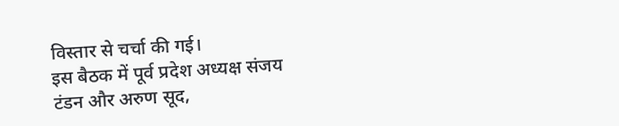विस्तार से चर्चा की गई।
इस बैठक में पूर्व प्रदेश अध्यक्ष संजय टंडन और अरुण सूद,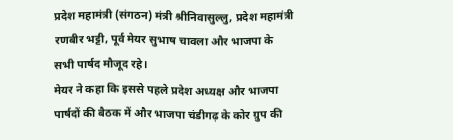प्रदेश महामंत्री (संगठन) मंत्री श्रीनिवासुल्लु, प्रदेश महामंत्री रणबीर भट्टी, पूर्व मेयर सुभाष चावला और भाजपा के सभी पार्षद मौजूद रहे।
मेयर ने कहा कि इससे पहले प्रदेश अध्यक्ष और भाजपा पार्षदों की बैठक में और भाजपा चंडीगढ़ के कोर ग्रुप की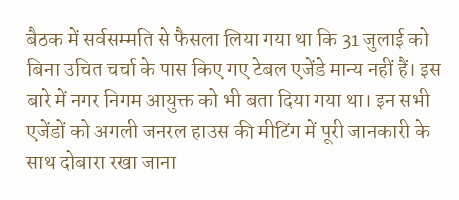बैठक में सर्वसम्मति से फैसला लिया गया था कि 31 जुलाई को बिना उचित चर्चा के पास किए गए टेबल एजेंडे मान्य नहीं हैं। इस बारे में नगर निगम आयुक्त को भी बता दिया गया था। इन सभी एजेंडों को अगली जनरल हाउस की मीटिंग में पूरी जानकारी के साथ दोबारा रखा जाना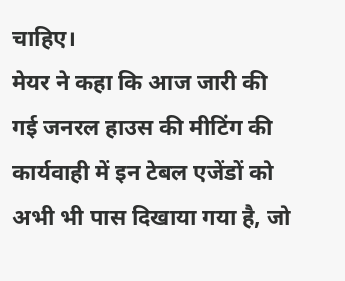चाहिए।
मेयर ने कहा कि आज जारी की गई जनरल हाउस की मीटिंग की कार्यवाही में इन टेबल एजेंडों को अभी भी पास दिखाया गया है, जो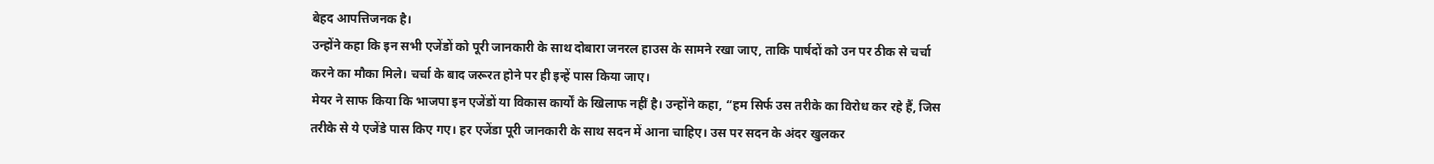बेहद आपत्तिजनक है।
उन्होंने कहा कि इन सभी एजेंडों को पूरी जानकारी के साथ दोबारा जनरल हाउस के सामने रखा जाए, ताकि पार्षदों को उन पर ठीक से चर्चा करने का मौका मिले। चर्चा के बाद जरूरत होने पर ही इन्हें पास किया जाए।
मेयर ने साफ किया कि भाजपा इन एजेंडों या विकास कार्यों के खिलाफ नहीं है। उन्होंने कहा, “हम सिर्फ उस तरीके का विरोध कर रहे हैं, जिस तरीके से ये एजेंडे पास किए गए। हर एजेंडा पूरी जानकारी के साथ सदन में आना चाहिए। उस पर सदन के अंदर खुलकर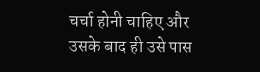चर्चा होनी चाहिए और उसके बाद ही उसे पास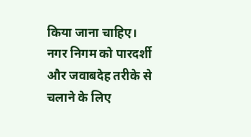किया जाना चाहिए। नगर निगम को पारदर्शी और जवाबदेह तरीके से चलाने के लिए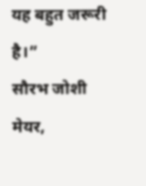यह बहुत जरूरी है।”
सौरभ जोशी
मेयर,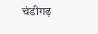चंडीगढ़